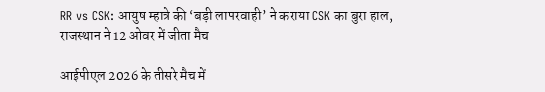RR vs CSK: आयुष म्हात्रे की ‘बड़ी लापरवाही’ ने कराया CSK का बुरा हाल, राजस्थान ने 12 ओवर में जीता मैच

आईपीएल 2026 के तीसरे मैच में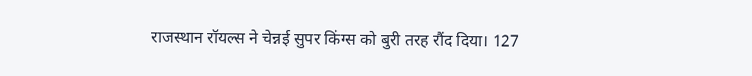राजस्थान रॉयल्स ने चेन्नई सुपर किंग्स को बुरी तरह रौंद दिया। 127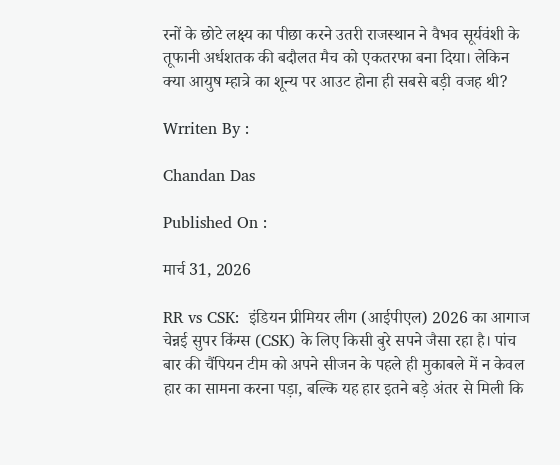रनों के छोटे लक्ष्य का पीछा करने उतरी राजस्थान ने वैभव सूर्यवंशी के तूफानी अर्धशतक की बदौलत मैच को एकतरफा बना दिया। लेकिन क्या आयुष म्हात्रे का शून्य पर आउट होना ही सबसे बड़ी वजह थी?

Wrriten By :

Chandan Das

Published On :

मार्च 31, 2026

RR vs CSK:  इंडियन प्रीमियर लीग (आईपीएल) 2026 का आगाज चेन्नई सुपर किंग्स (CSK) के लिए किसी बुरे सपने जैसा रहा है। पांच बार की चैंपियन टीम को अपने सीजन के पहले ही मुकाबले में न केवल हार का सामना करना पड़ा, बल्कि यह हार इतने बड़े अंतर से मिली कि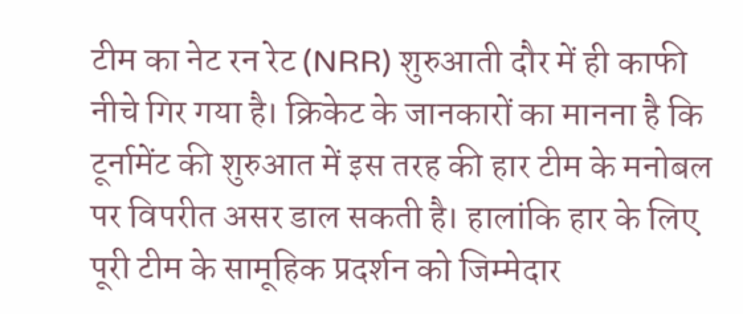टीम का नेट रन रेट (NRR) शुरुआती दौर में ही काफी नीचे गिर गया है। क्रिकेट के जानकारों का मानना है कि टूर्नामेंट की शुरुआत में इस तरह की हार टीम के मनोबल पर विपरीत असर डाल सकती है। हालांकि हार के लिए पूरी टीम के सामूहिक प्रदर्शन को जिम्मेदार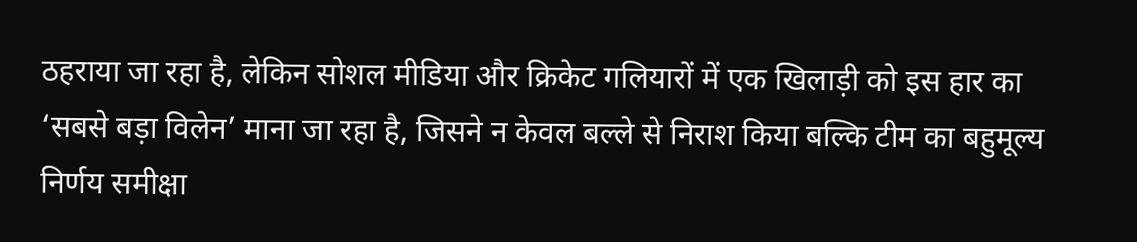ठहराया जा रहा है, लेकिन सोशल मीडिया और क्रिकेट गलियारों में एक खिलाड़ी को इस हार का ‘सबसे बड़ा विलेन’ माना जा रहा है, जिसने न केवल बल्ले से निराश किया बल्कि टीम का बहुमूल्य निर्णय समीक्षा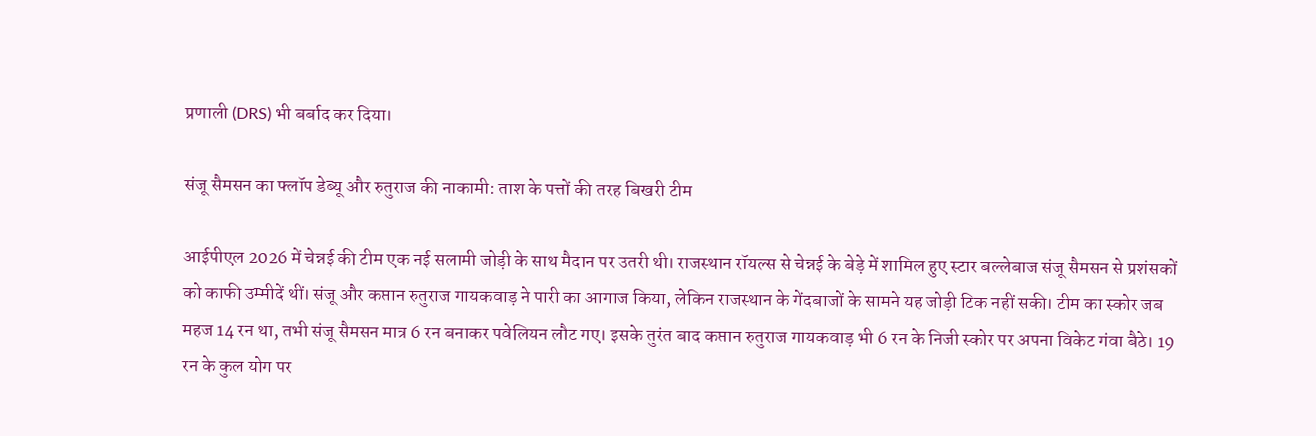प्रणाली (DRS) भी बर्बाद कर दिया।

संजू सैमसन का फ्लॉप डेब्यू और रुतुराज की नाकामी: ताश के पत्तों की तरह बिखरी टीम

आईपीएल 2026 में चेन्नई की टीम एक नई सलामी जोड़ी के साथ मैदान पर उतरी थी। राजस्थान रॉयल्स से चेन्नई के बेड़े में शामिल हुए स्टार बल्लेबाज संजू सैमसन से प्रशंसकों को काफी उम्मीदें थीं। संजू और कप्तान रुतुराज गायकवाड़ ने पारी का आगाज किया, लेकिन राजस्थान के गेंदबाजों के सामने यह जोड़ी टिक नहीं सकी। टीम का स्कोर जब महज 14 रन था, तभी संजू सैमसन मात्र 6 रन बनाकर पवेलियन लौट गए। इसके तुरंत बाद कप्तान रुतुराज गायकवाड़ भी 6 रन के निजी स्कोर पर अपना विकेट गंवा बैठे। 19 रन के कुल योग पर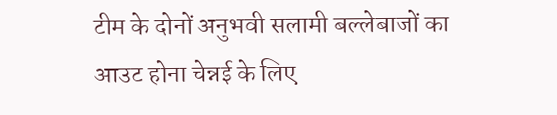टीम के दोनों अनुभवी सलामी बल्लेबाजों का आउट होना चेन्नई के लिए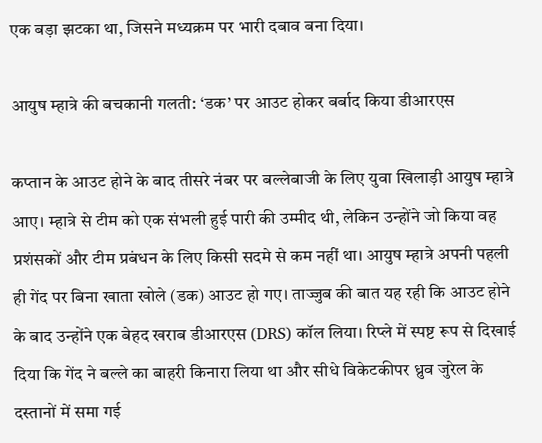एक बड़ा झटका था, जिसने मध्यक्रम पर भारी दबाव बना दिया।

आयुष म्हात्रे की बचकानी गलती: ‘डक’ पर आउट होकर बर्बाद किया डीआरएस

कप्तान के आउट होने के बाद तीसरे नंबर पर बल्लेबाजी के लिए युवा खिलाड़ी आयुष म्हात्रे आए। म्हात्रे से टीम को एक संभली हुई पारी की उम्मीद थी, लेकिन उन्होंने जो किया वह प्रशंसकों और टीम प्रबंधन के लिए किसी सदमे से कम नहीं था। आयुष म्हात्रे अपनी पहली ही गेंद पर बिना खाता खोले (डक) आउट हो गए। ताज्जुब की बात यह रही कि आउट होने के बाद उन्होंने एक बेहद खराब डीआरएस (DRS) कॉल लिया। रिप्ले में स्पष्ट रूप से दिखाई दिया कि गेंद ने बल्ले का बाहरी किनारा लिया था और सीधे विकेटकीपर ध्रुव जुरेल के दस्तानों में समा गई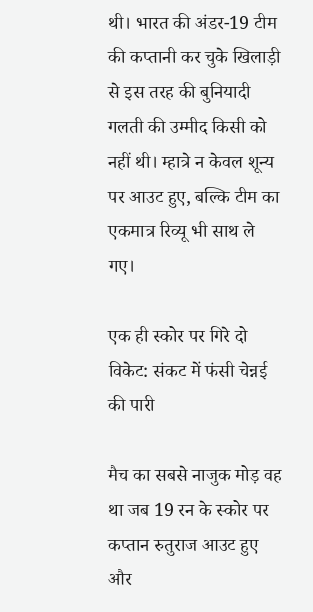थी। भारत की अंडर-19 टीम की कप्तानी कर चुके खिलाड़ी से इस तरह की बुनियादी गलती की उम्मीद किसी को नहीं थी। म्हात्रे न केवल शून्य पर आउट हुए, बल्कि टीम का एकमात्र रिव्यू भी साथ ले गए।

एक ही स्कोर पर गिरे दो विकेट: संकट में फंसी चेन्नई की पारी

मैच का सबसे नाजुक मोड़ वह था जब 19 रन के स्कोर पर कप्तान रुतुराज आउट हुए और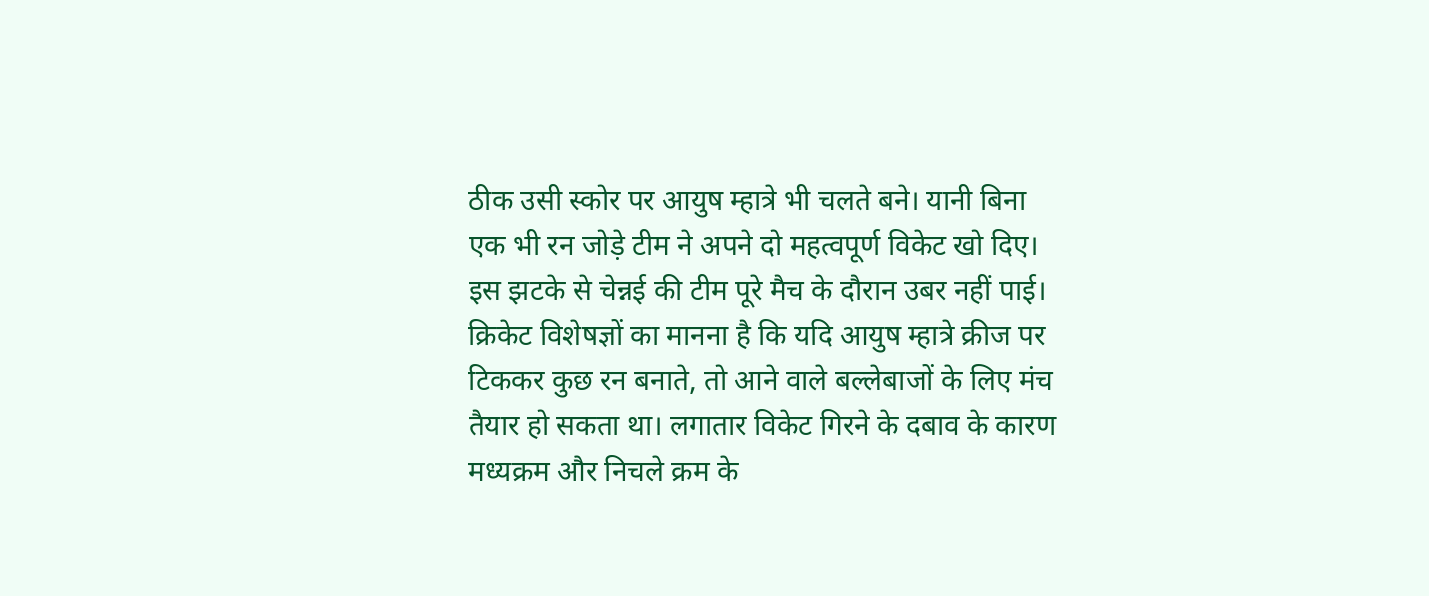ठीक उसी स्कोर पर आयुष म्हात्रे भी चलते बने। यानी बिना एक भी रन जोड़े टीम ने अपने दो महत्वपूर्ण विकेट खो दिए। इस झटके से चेन्नई की टीम पूरे मैच के दौरान उबर नहीं पाई। क्रिकेट विशेषज्ञों का मानना है कि यदि आयुष म्हात्रे क्रीज पर टिककर कुछ रन बनाते, तो आने वाले बल्लेबाजों के लिए मंच तैयार हो सकता था। लगातार विकेट गिरने के दबाव के कारण मध्यक्रम और निचले क्रम के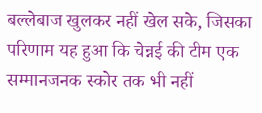बल्लेबाज खुलकर नहीं खेल सके, जिसका परिणाम यह हुआ कि चेन्नई की टीम एक सम्मानजनक स्कोर तक भी नहीं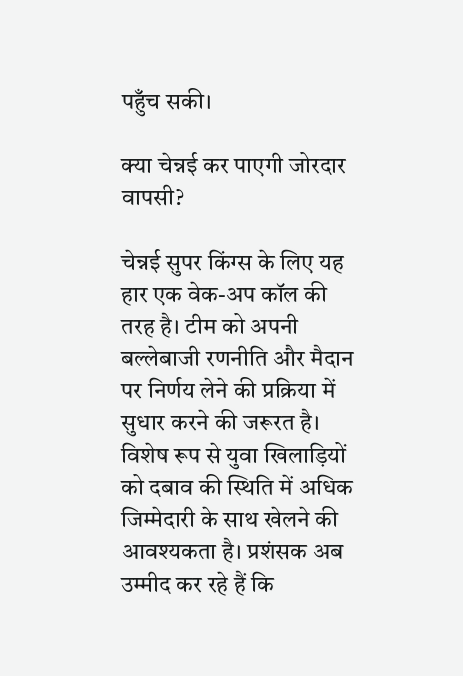पहुँच सकी।

क्या चेन्नई कर पाएगी जोरदार वापसी?

चेन्नई सुपर किंग्स के लिए यह हार एक वेक-अप कॉल की तरह है। टीम को अपनी बल्लेबाजी रणनीति और मैदान पर निर्णय लेने की प्रक्रिया में सुधार करने की जरूरत है। विशेष रूप से युवा खिलाड़ियों को दबाव की स्थिति में अधिक जिम्मेदारी के साथ खेलने की आवश्यकता है। प्रशंसक अब उम्मीद कर रहे हैं कि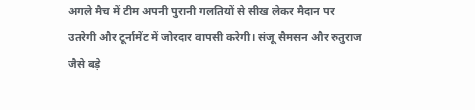अगले मैच में टीम अपनी पुरानी गलतियों से सीख लेकर मैदान पर उतरेगी और टूर्नामेंट में जोरदार वापसी करेगी। संजू सैमसन और रुतुराज जैसे बड़े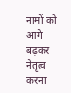नामों को आगे बढ़कर नेतृत्व करना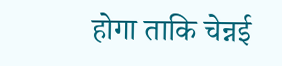होगा ताकि चेन्नई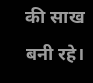की साख बनी रहे।